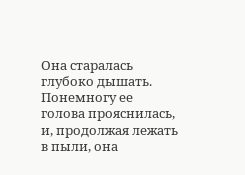Она старалась глубоко дышать. Понемногу ее голова прояснилась, и, продолжая лежать в пыли, она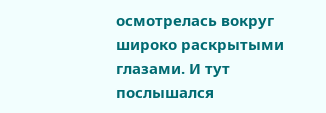осмотрелась вокруг широко раскрытыми глазами. И тут послышался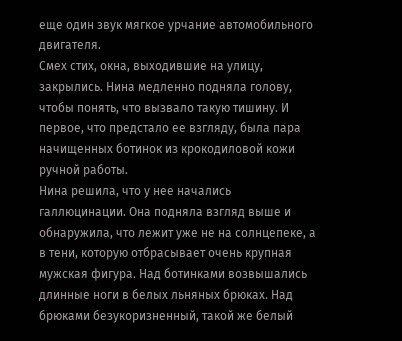еще один звук мягкое урчание автомобильного двигателя.
Смех стих, окна, выходившие на улицу, закрылись. Нина медленно подняла голову, чтобы понять, что вызвало такую тишину. И первое, что предстало ее взгляду, была пара начищенных ботинок из крокодиловой кожи ручной работы.
Нина решила, что у нее начались галлюцинации. Она подняла взгляд выше и обнаружила, что лежит уже не на солнцепеке, а в тени, которую отбрасывает очень крупная мужская фигура. Над ботинками возвышались длинные ноги в белых льняных брюках. Над брюками безукоризненный, такой же белый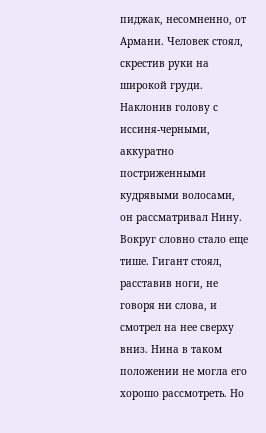пиджак, несомненно, от Армани. Человек стоял, скрестив руки на широкой груди. Наклонив голову с иссиня-черными, аккуратно постриженными кудрявыми волосами, он рассматривал Нину.
Вокруг словно стало еще тише. Гигант стоял, расставив ноги, не говоря ни слова, и смотрел на нее сверху вниз. Нина в таком положении не могла его хорошо рассмотреть. Но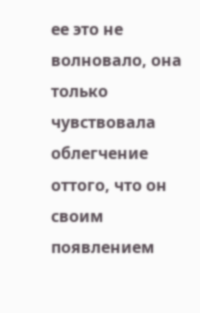ее это не волновало, она только чувствовала облегчение оттого, что он своим появлением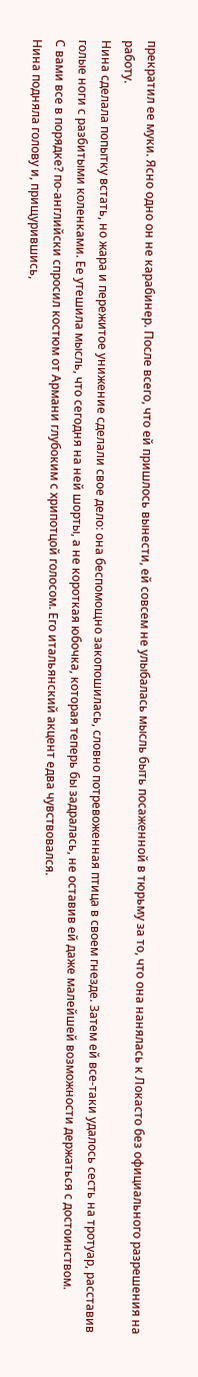прекратил ее муки. Ясно одно он не карабинер. После всего, что ей пришлось вынести, ей совсем не улыбалась мысль быть посаженной в тюрьму за то, что она нанялась к Локасто без официального разрешения на работу.
Нина сделала попытку встать, но жара и пережитое унижение сделали свое дело: она беспомощно закопошилась, словно потревоженная птица в своем гнезде. Затем ей все-таки удалось сесть на тротуар, расставив голые ноги с разбитыми коленками. Ее утешила мысль, что сегодня на ней шорты, а не короткая юбочка, которая теперь бы задралась, не оставив ей даже малейшей возможности держаться с достоинством.
С вами все в порядке? по-английски спросил костюм от Армани глубоким с хрипотцой голосом. Его итальянский акцент едва чувствовался.
Нина подняла голову и, прищурившись,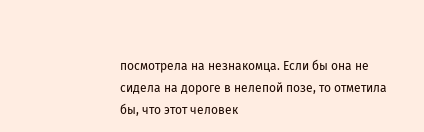посмотрела на незнакомца. Если бы она не сидела на дороге в нелепой позе, то отметила бы, что этот человек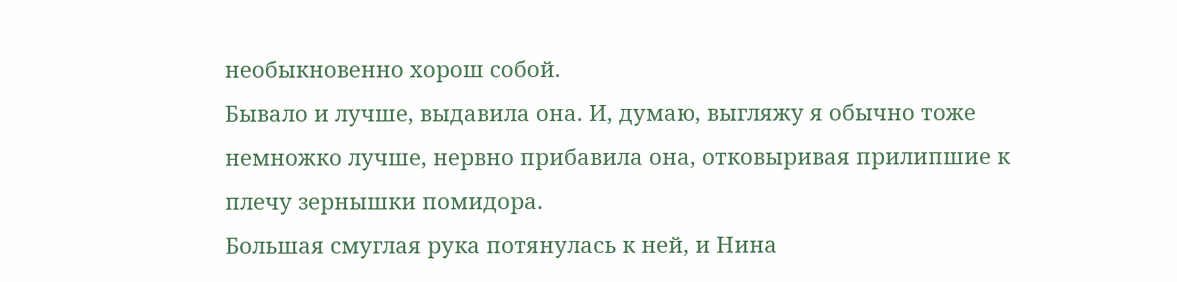необыкновенно хорош собой.
Бывало и лучше, выдавила она. И, думаю, выгляжу я обычно тоже немножко лучше, нервно прибавила она, отковыривая прилипшие к плечу зернышки помидора.
Большая смуглая рука потянулась к ней, и Нина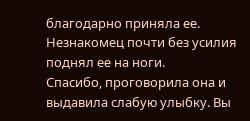благодарно приняла ее. Незнакомец почти без усилия поднял ее на ноги.
Спасибо, проговорила она и выдавила слабую улыбку. Вы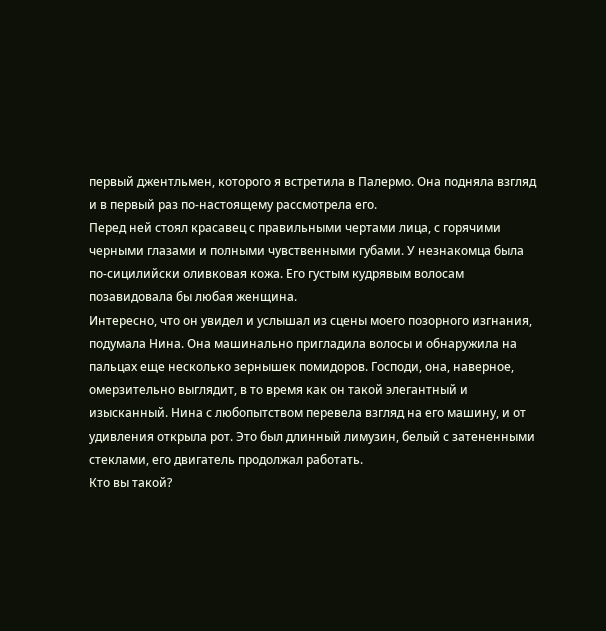первый джентльмен, которого я встретила в Палермо. Она подняла взгляд и в первый раз по-настоящему рассмотрела его.
Перед ней стоял красавец с правильными чертами лица, с горячими черными глазами и полными чувственными губами. У незнакомца была по-сицилийски оливковая кожа. Его густым кудрявым волосам позавидовала бы любая женщина.
Интересно, что он увидел и услышал из сцены моего позорного изгнания, подумала Нина. Она машинально пригладила волосы и обнаружила на пальцах еще несколько зернышек помидоров. Господи, она, наверное, омерзительно выглядит, в то время как он такой элегантный и изысканный. Нина с любопытством перевела взгляд на его машину, и от удивления открыла рот. Это был длинный лимузин, белый с затененными стеклами, его двигатель продолжал работать.
Кто вы такой?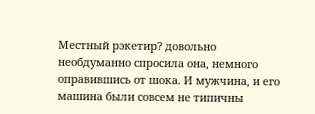Местный рэкетир? довольно необдуманно спросила она, немного оправившись от шока. И мужчина, и его машина были совсем не типичны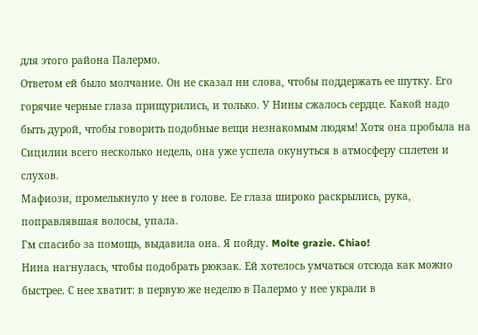для этого района Палермо.
Ответом ей было молчание. Он не сказал ни слова, чтобы поддержать ее шутку. Его горячие черные глаза прищурились, и только. У Нины сжалось сердце. Какой надо быть дурой, чтобы говорить подобные вещи незнакомым людям! Хотя она пробыла на Сицилии всего несколько недель, она уже успела окунуться в атмосферу сплетен и слухов.
Мафиози, промелькнуло у нее в голове. Ее глаза широко раскрылись, рука, поправлявшая волосы, упала.
Гм спасибо за помощь, выдавила она. Я пойду. Molte grazie. Chiao!
Нина нагнулась, чтобы подобрать рюкзак. Ей хотелось умчаться отсюда как можно быстрее. С нее хватит: в первую же неделю в Палермо у нее украли в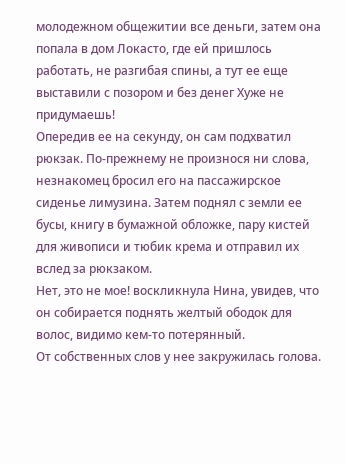молодежном общежитии все деньги, затем она попала в дом Локасто, где ей пришлось работать, не разгибая спины, а тут ее еще выставили с позором и без денег Хуже не придумаешь!
Опередив ее на секунду, он сам подхватил рюкзак. По-прежнему не произнося ни слова, незнакомец бросил его на пассажирское сиденье лимузина. Затем поднял с земли ее бусы, книгу в бумажной обложке, пару кистей для живописи и тюбик крема и отправил их вслед за рюкзаком.
Нет, это не мое! воскликнула Нина, увидев, что он собирается поднять желтый ободок для волос, видимо кем-то потерянный.
От собственных слов у нее закружилась голова.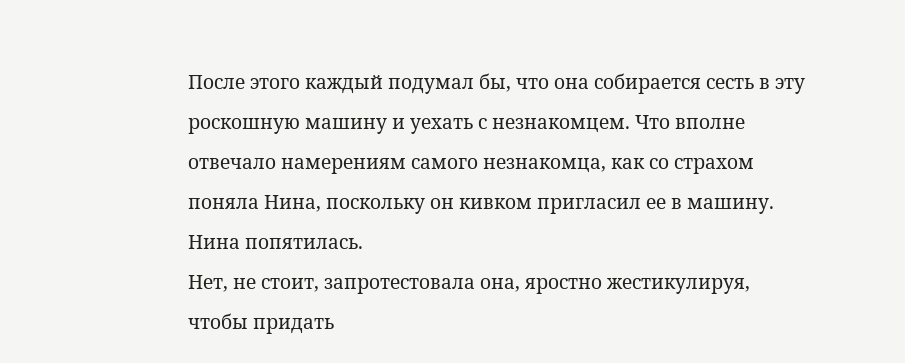После этого каждый подумал бы, что она собирается сесть в эту роскошную машину и уехать с незнакомцем. Что вполне отвечало намерениям самого незнакомца, как со страхом поняла Нина, поскольку он кивком пригласил ее в машину.
Нина попятилась.
Нет, не стоит, запротестовала она, яростно жестикулируя, чтобы придать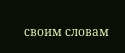своим словам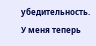убедительность. У меня теперь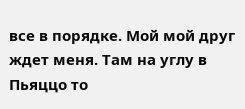все в порядке. Мой мой друг ждет меня. Там на углу в Пьяццо то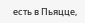есть в Пьяцце,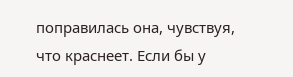поправилась она, чувствуя, что краснеет. Если бы у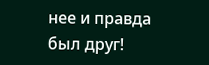нее и правда был друг!